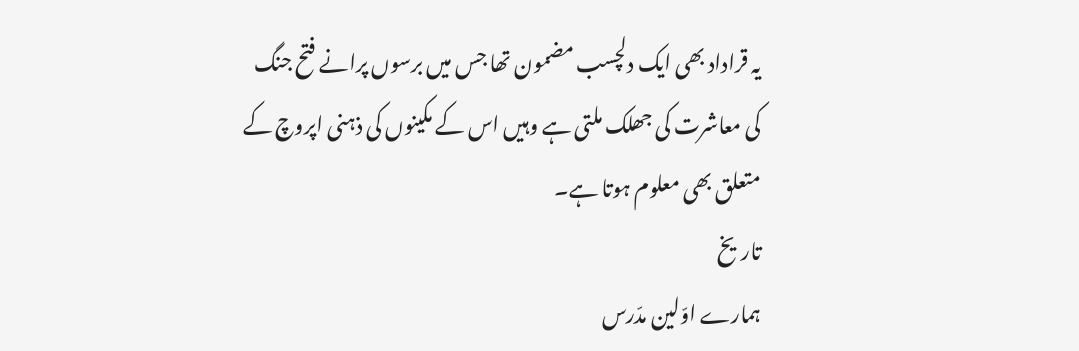یہ قراداد بھی ایک دلچسب مضمون تھا جس میں برسوں پرانے فتح جنگ کی معاشرت کی جھلک ملتی ہے وہیں اس کے مکینوں کی ذہنی اپروچ کے متعلق بھی معلوم ہوتا ہے۔
تاریخ
ہمارے اوّلین مدّرس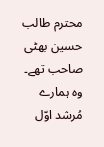محترم طالب حسین بھٹی صاحب تھے۔ وہ ہمارے مُرشد اوّل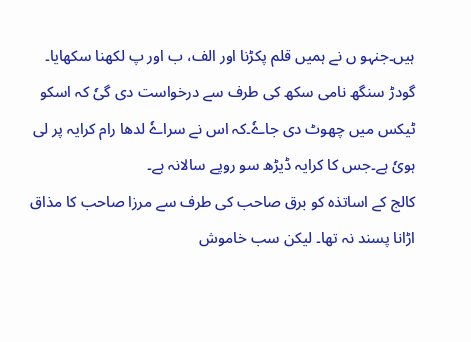ہیں۔جنہو ں نے ہمیں قلم پکڑنا اور الف، ب اور پ لکھنا سکھایا۔
گودڑ سنگھ نامی سکھ کی طرف سے درخواست دی گیٗ کہ اسکو ٹیکس میں چھوٹ دی جاےٗ۔کہ اس نے سراےٗ لدھا رام کرایہ پر لی ہویٗ ہے۔جس کا کرایہ ڈیڑھ سو روپے سالانہ ہے۔
کالج کے اساتذہ کو برق صاحب کی طرف سے مرزا صاحب کا مذاق اڑانا پسند نہ تھا۔ لیکن سب خاموش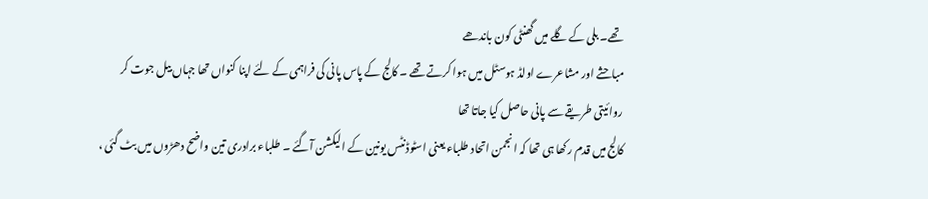تھے۔ بلی کے گلے میں گھنٹی کون باندھے
مباحثے اور مشاعرے اولڈ ہوسٹل میں ہوا کرتے تھے ۔ کالج کے پاس پانی کی فراہمی کے لئے اپنا کنواں تھا جہاں بیل جوت کر روائیتی طریقے سے پانی حاصل کیا جاتا تھا
کالج میں قدم رکھا ہی تھا کہ انجمن اتحاد طلباء یعنی اسٹوڈنٹس یونین کے الیکشن آگئے ۔ طلباء برادری تین واضح دھڑوں میں بٹ گئی ،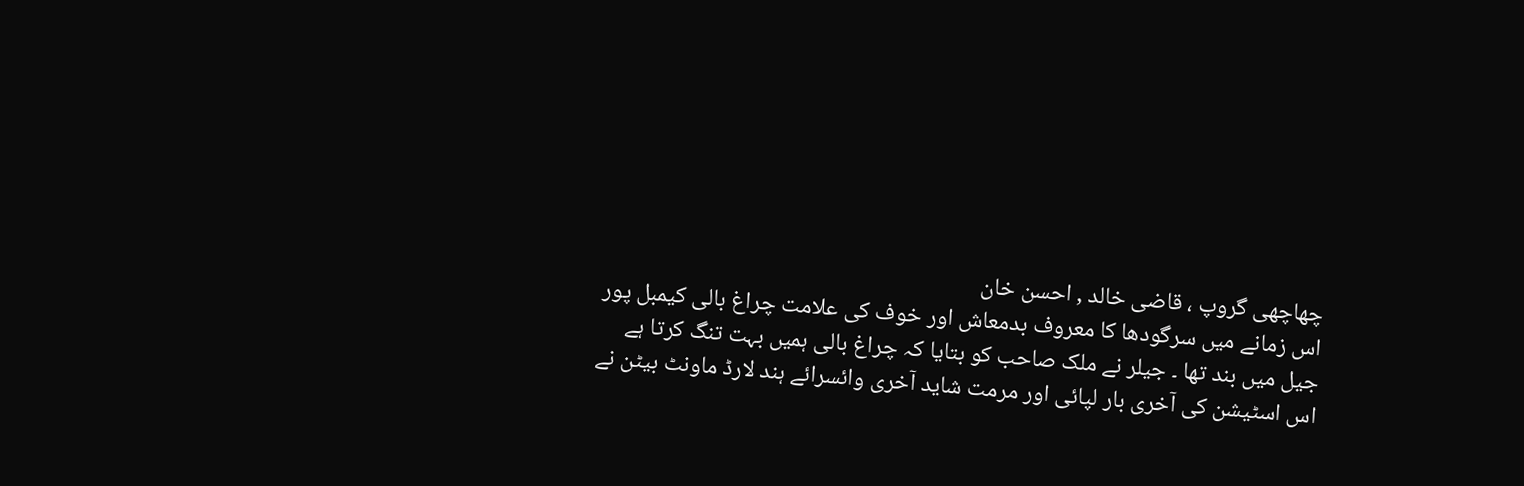چھاچھی گروپ ، قاضی خالد , احسن خان
اس زمانے میں سرگودھا کا معروف بدمعاش اور خوف کی علامت چراغ بالی کیمبل پور جیل میں بند تھا ۔ جیلر نے ملک صاحب کو بتایا کہ چراغ بالی ہمیں بہت تنگ کرتا ہے
اس اسٹیشن کی آخری بار لپائی اور مرمت شاید آخری وائسرائے ہند لارڈ ماونٹ بیٹن نے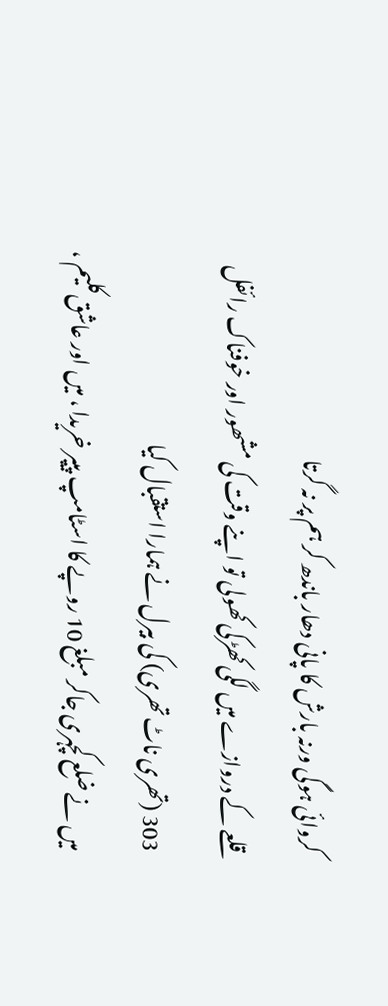کروائی ہوگی ورنہ بارش کا پانی دھار باندھ کر ہم پر نہ گرتا
قلعے کے دروازے میں لگی کھڑکی کھولی تو اپنے وقت کی مشھور اور خوفناک رائفل 303 (تھری ناٹ تھری) کی بیرل نے ہمارا استقبال کیا
میں نے ضلع کچہری جاکر مبلغ 10 روپے کا اسٹامپ پیپر خریدا ، میں اور عاشق کلیم ،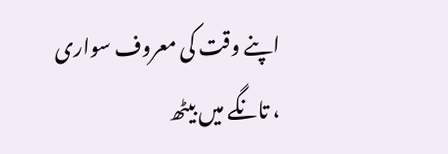اپنے وقت کی معروف سواری ، تانگے میں بیٹھ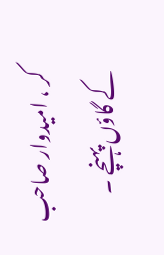کر ، امیدوار صاحب کے گاؤں پہنچے ۔